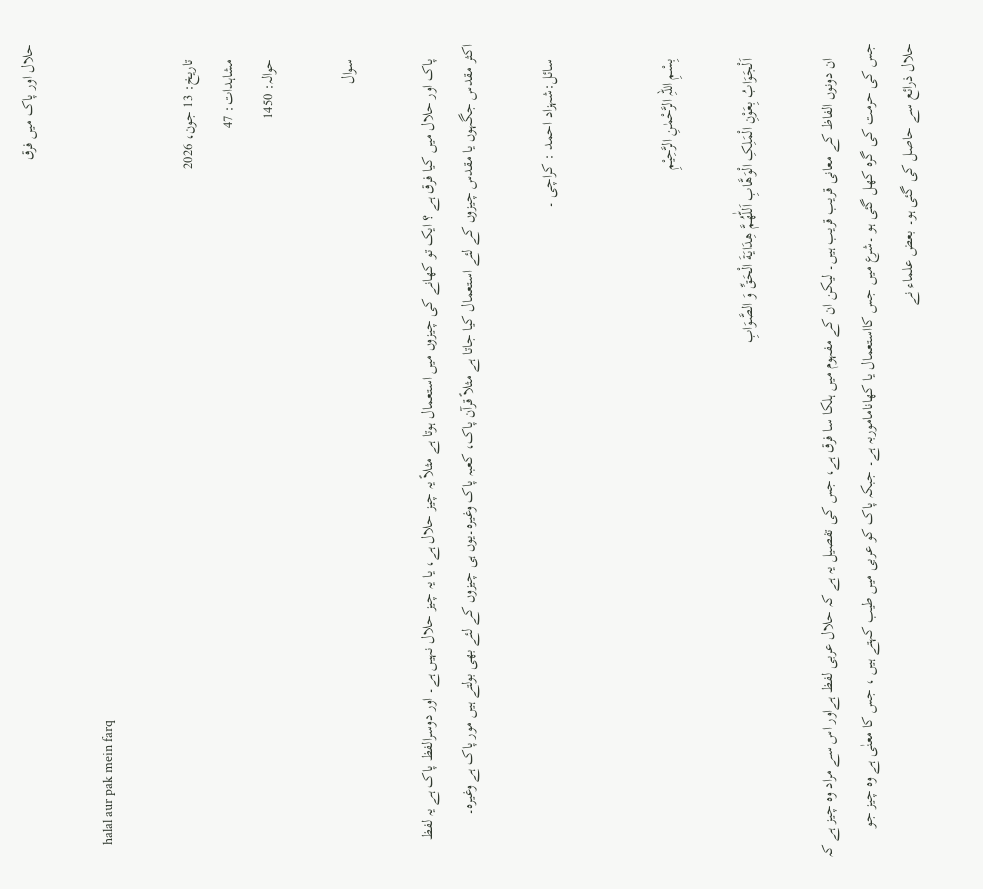حلال اور پاک میں فرق

    halal aur pak mein farq

    تاریخ: 13 جون، 2026
    مشاہدات: 47
    حوالہ: 1450

    سوال

    پاک اور حلال میں کیا فرق ہے ؟ ایک تو کھانے کی چیزوں میں استعمال ہوتا ہے مثلاً یہ چیز حلال ہے، یا یہ چیز حلال نہیں ہے۔ اور دوسرالفظ پاک ہے یہ لفظ اکثر مقدس جگہوں یا مقدس چیزوں کے لئے استعمال کیا جاتا ہے مثلاً قرآن پاک، کعبہ پاک وغیرہ۔یوں ہی چیزوں کے لئے بھی بولتے ہیں مور پاک ہے وغیرہ۔

    سائل:شہزاد احمد : کراچی ۔


    بِسْمِ اللہِ الرَّحْمٰنِ الرَّحِيْمِ

    اَلْجَوَابُ بِعَوْنِ الْمَلِکِ الْوَھَّابِ اَللّٰھُمَّ ھِدَايَةَ الْحَقِّ وَ الصَّوَابِ

    ان دونوں الفاظ کے معانی قریب قریب ہیں۔ لیکن ان کے مفہوم میں ہلکا سا فرق ہے، جس کی تفصیل یہ ہے کہ حلال عربی لفظ ہےاور اس سے مراد وہ چیز ہے کہ جس کی حرمت کی گرہ کھل گئی ہو ۔شرع میں جس کااستعمال یا کھاناماموربہ ہے۔ جبکہ پاک کو عربی میں طیب کہتے ہیں ، جس کا معنٰی ہے وہ چیز جو حلال ذرائع سے حاصل کی گئی ہو۔ بعض علماء نے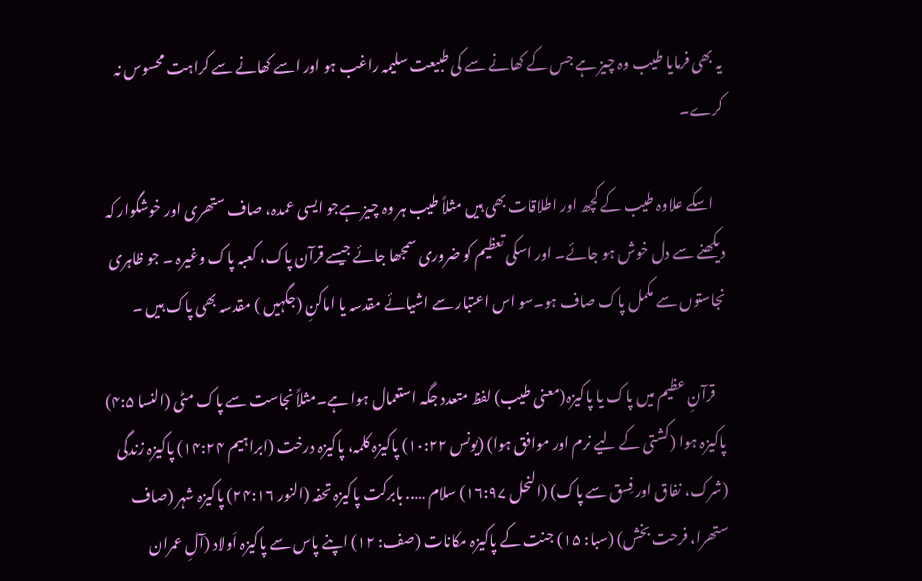یہ بھی فرمایا طیب وہ چیز ہے جس کے کھانے سے کی طبیعت سلیمہ راغب ہو اور اسے کھانے سے کراہت محسوس نہ کرے۔

    اسکے علاوہ طیب کے کچھ اور اطلاقات بھی ہیں مثلاً طیب ہر وہ چیز ہےجو ایسی عمدہ، صاف ستھری اور خوشگوار کہ دیکھنے سے دل خوش ہو جائے۔ اور اسکی تعظیم کو ضروری سمجھا جائے جیسے قرآن پاک، کعبہ پاک وغیرہ ۔ جو ظاہری نجاستوں سے مکمل پاک صاف ہو۔سو اس اعتبار سے اشیائے مقدسہ یا اماکنِ (جگہیں ) مقدسہ بھی پاک ہیں ۔

    قرآنِ عظیم میں پاک یا پاکیزہ(معنی طیب) لفظ متعدد جگہ استعمال ہوا ہے۔مثلاً نجاست سے پاک مٹی (النسا ۴:۵) پاکیزہ ہوا (کشتی کے لیے نرم اور موافق ہوا) (یونس ۱۰:۲۲) پاکیزہ کلمہ، پاکیزہ درخت (ابراہیم ۱۴:۲۴) پاکیزہ زندگی (شرک، نفاق اور فِسق سے پاک) (النحل ۱۶:۹۷) سلام ….. بابرکت پاکیزہ تحفہ (النور ۲۴:۱۶) پاکیزہ شہر (صاف ستھرا، فرحت بخش) (سبا: ۱۵) جنت کے پاکیزہ مکانات (صف: ۱۲) اپنے پاس سے پاکیزہ اَولاد (آلِ عمران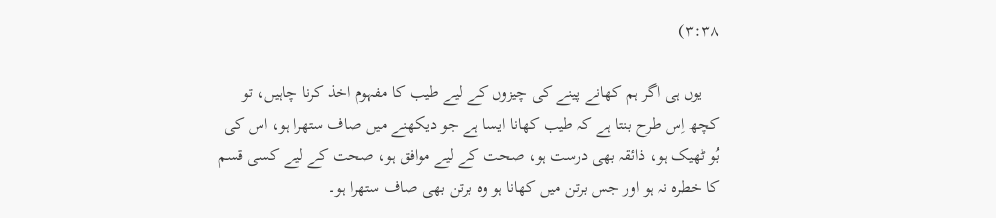۳:۳۸)

    یوں ہی اگر ہم کھانے پینے کی چیزوں کے لیے طیب کا مفہوم اخذ کرنا چاہیں، تو کچھ اِس طرح بنتا ہے کہ طیب کھانا ایسا ہے جو دیکھنے میں صاف ستھرا ہو، اس کی بُو ٹھیک ہو، ذائقہ بھی درست ہو، صحت کے لیے موافق ہو، صحت کے لیے کسی قسم کا خطرہ نہ ہو اور جس برتن میں کھانا ہو وہ برتن بھی صاف ستھرا ہو۔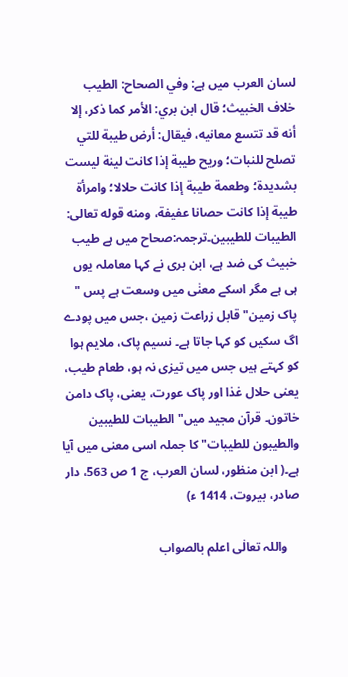لسان العرب میں ہے: وفي الصحاح: الطيب خلاف الخبيث؛ قال ابن بري: الأمر كما ذكر، إلا أنه قد تتسع معانيه، فيقال: أرض طيبة للتي تصلح للنبات؛ وريح طيبة إذا كانت لينة ليست بشديدة؛ وطعمة طيبة إذا كانت حلالا؛ وامرأة طيبة إذا كانت حصانا عفيفة، ومنه قوله تعالى: الطيبات للطيبين۔ترجمہ:صحاح میں ہے طیب خبیث کی ضد ہے، ابن بری نے کہا معاملہ یوں ہی ہے مگر اسکے معنٰی میں وسعت ہے پس " پاک زمین" قابل زراعت زمین ،جس میں پودے اگ سکیں کو کہا جاتا ہے۔ نسیم پاک، ملایم ہوا کو کہتے ہیں جس میں تیزی نہ ہو، طعام طیب، یعنی حلال غذا اور پاک عورت، یعنی، پاک دامن خاتون۔ قرآن مجید میں" الطیبات للطیبین والطیبون للطیبات" کا جملہ اسی معنی میں آیا ہے۔( ابن منظور، لسان العرب، ج 1 ص 563، دار صادر، بیروت، 1414 ء)

    واللہ تعالٰی اعلم بالصواب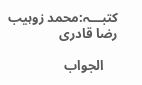کتبـــہ:محمد زوہیب رضا قادری

    الجواب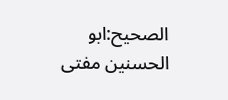الصحیح:ابو الحسنین مفتی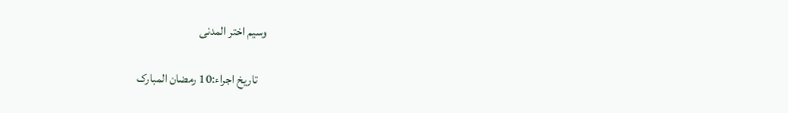وسیم اختر المدنی

    تاریخ اجراء:10 رمضان المبارک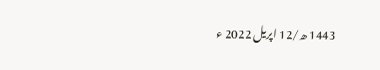1443 ھ/12 اپریل 2022 ء